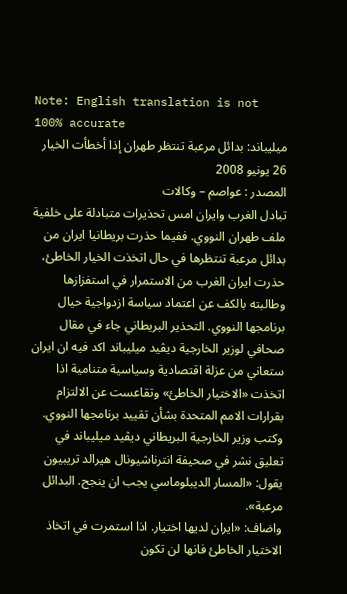Note: English translation is not 100% accurate
ميليباند: بدائل مرعبة تنتظر طهران إذا أخطأت الخيار
26 يونيو 2008
المصدر : عواصم – وكالات
تبادل الغرب وايران امس تحذيرات متبادلة على خلفية ملف طهران النووي. ففيما حذرت بريطانيا ايران من بدائل مرعبة تنتظرها في حال اتخذت الخيار الخاطئ، حذرت ايران الغرب من الاستمرار في استفزازها وطالبته بالكف عن اعتماد سياسة ازدواجية حيال برنامجها النووي. التحذير البريطاني جاء في مقال صحافي لوزير الخارجية ديڤيد ميليباند اكد فيه ان ايران ستعاني من عزلة اقتصادية وسياسية متنامية اذا اتخذت «الاختيار الخاطئ» وتقاعست عن الالتزام بقرارات الامم المتحدة بشأن تقييد برنامجها النووي.
وكتب وزير الخارجية البريطاني ديڤيد ميليباند في تعليق نشر في صحيفة انترناشيونال هيرالد تريبيون يقول: «المسار الديبلوماسي يجب ان ينجح. البدائل مرعبة».
واضاف: «ايران لديها اختيار. اذا استمرت في اتخاذ الاختيار الخاطئ فانها لن تكون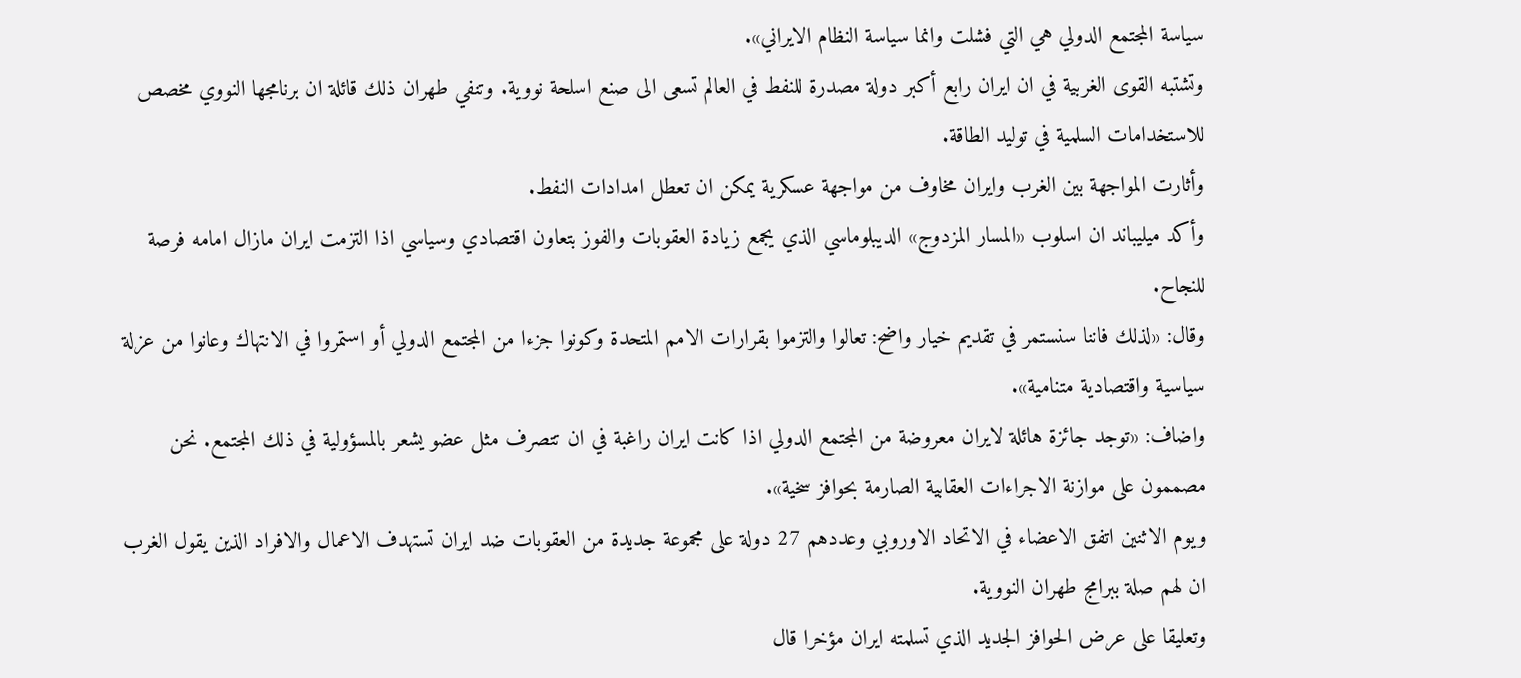سياسة المجتمع الدولي هي التي فشلت وانما سياسة النظام الايراني».
وتشتبه القوى الغربية في ان ايران رابع أكبر دولة مصدرة للنفط في العالم تسعى الى صنع اسلحة نووية. وتنفي طهران ذلك قائلة ان برنامجها النووي مخصص للاستخدامات السلمية في توليد الطاقة.
وأثارت المواجهة بين الغرب وايران مخاوف من مواجهة عسكرية يمكن ان تعطل امدادات النفط.
وأكد ميليباند ان اسلوب «المسار المزدوج» الديبلوماسي الذي يجمع زيادة العقوبات والفوز بتعاون اقتصادي وسياسي اذا التزمت ايران مازال امامه فرصة للنجاح.
وقال: «لذلك فاننا سنستمر في تقديم خيار واضح: تعالوا والتزموا بقرارات الامم المتحدة وكونوا جزءا من المجتمع الدولي أو استمروا في الانتهاك وعانوا من عزلة سياسية واقتصادية متنامية».
واضاف: «توجد جائزة هائلة لايران معروضة من المجتمع الدولي اذا كانت ايران راغبة في ان تتصرف مثل عضو يشعر بالمسؤولية في ذلك المجتمع. نحن مصممون على موازنة الاجراءات العقابية الصارمة بحوافز سخية».
ويوم الاثنين اتفق الاعضاء في الاتحاد الاوروبي وعددهم 27 دولة على مجموعة جديدة من العقوبات ضد ايران تستهدف الاعمال والافراد الذين يقول الغرب ان لهم صلة ببرامج طهران النووية.
وتعليقا على عرض الحوافز الجديد الذي تسلمته ايران مؤخرا قال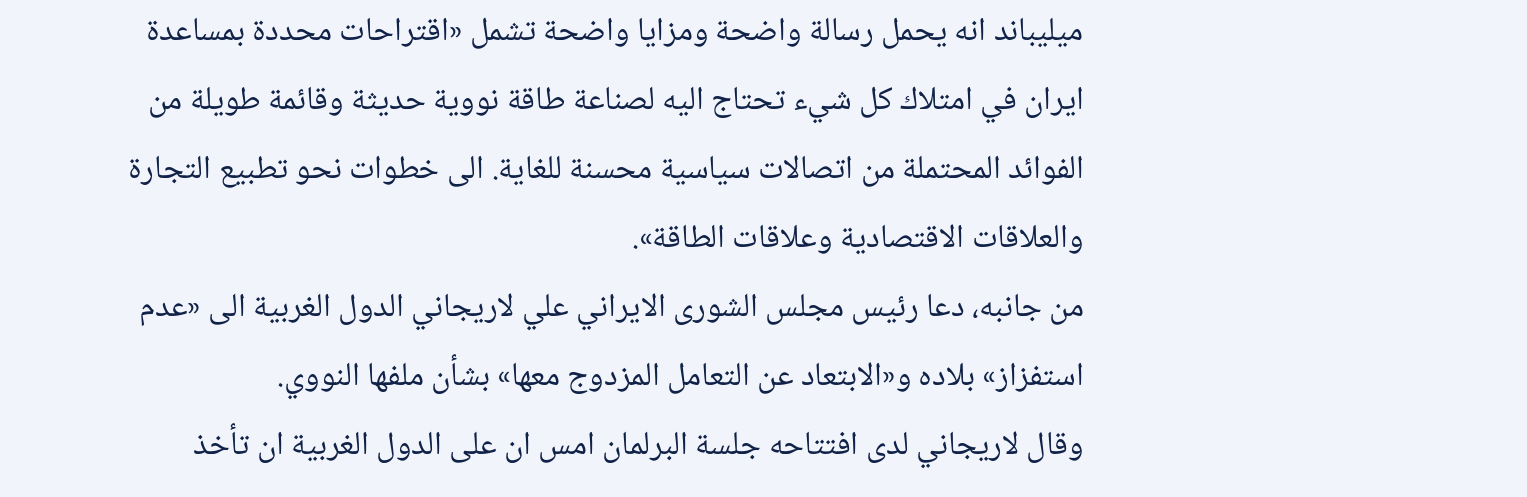ميليباند انه يحمل رسالة واضحة ومزايا واضحة تشمل «اقتراحات محددة بمساعدة ايران في امتلاك كل شيء تحتاج اليه لصناعة طاقة نووية حديثة وقائمة طويلة من الفوائد المحتملة من اتصالات سياسية محسنة للغاية. الى خطوات نحو تطبيع التجارة والعلاقات الاقتصادية وعلاقات الطاقة».
من جانبه، دعا رئيس مجلس الشورى الايراني علي لاريجاني الدول الغربية الى «عدم استفزاز» بلاده و«الابتعاد عن التعامل المزدوج معها» بشأن ملفها النووي.
وقال لاريجاني لدى افتتاحه جلسة البرلمان امس ان على الدول الغربية ان تأخذ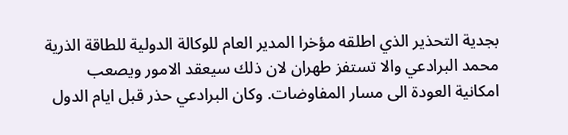بجدية التحذير الذي اطلقه مؤخرا المدير العام للوكالة الدولية للطاقة الذرية محمد البرادعي والا تستفز طهران لان ذلك سيعقد الامور ويصعب امكانية العودة الى مسار المفاوضات. وكان البرادعي حذر قبل ايام الدول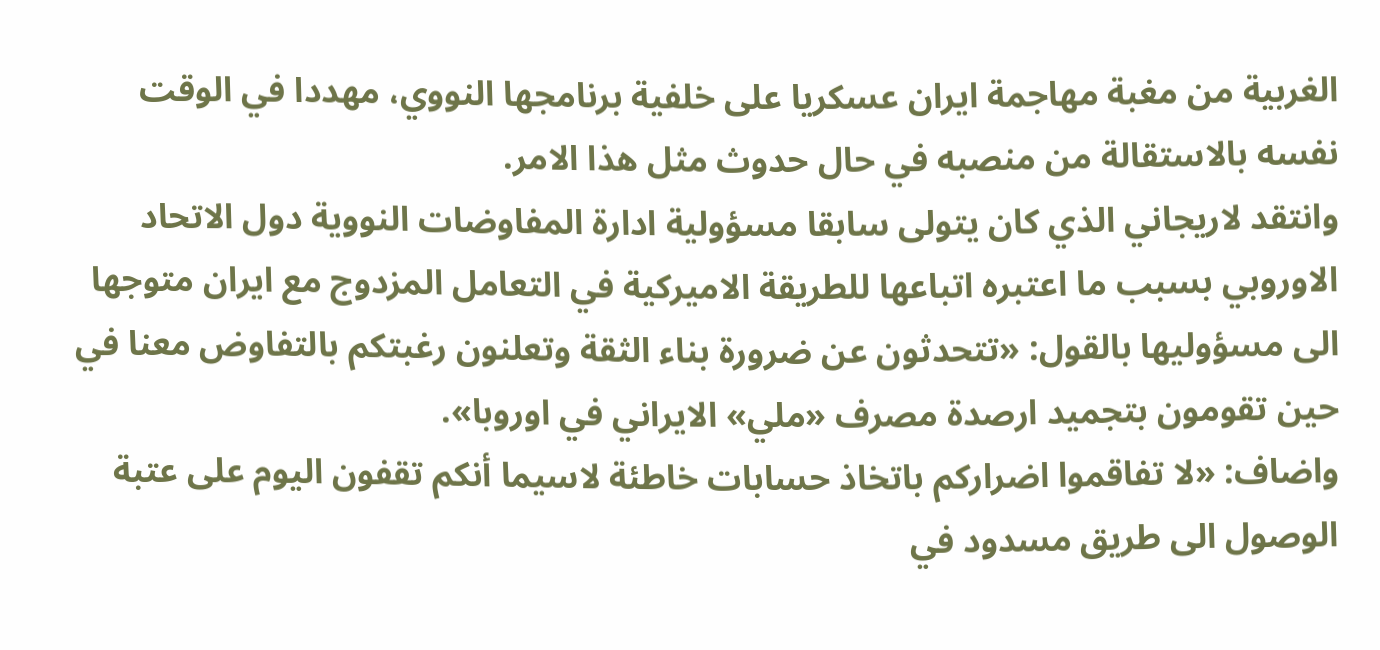الغربية من مغبة مهاجمة ايران عسكريا على خلفية برنامجها النووي، مهددا في الوقت نفسه بالاستقالة من منصبه في حال حدوث مثل هذا الامر.
وانتقد لاريجاني الذي كان يتولى سابقا مسؤولية ادارة المفاوضات النووية دول الاتحاد الاوروبي بسبب ما اعتبره اتباعها للطريقة الاميركية في التعامل المزدوج مع ايران متوجها الى مسؤوليها بالقول: «تتحدثون عن ضرورة بناء الثقة وتعلنون رغبتكم بالتفاوض معنا في حين تقومون بتجميد ارصدة مصرف «ملي» الايراني في اوروبا».
واضاف: «لا تفاقموا اضراركم باتخاذ حسابات خاطئة لاسيما أنكم تقفون اليوم على عتبة الوصول الى طريق مسدود في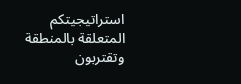استراتيجيتكم المتعلقة بالمنطقة وتقتربون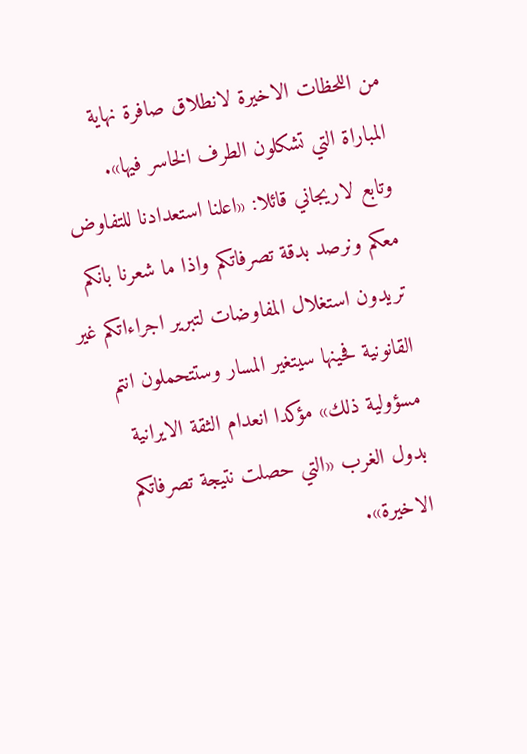من اللحظات الاخيرة لانطلاق صافرة نهاية المباراة التي تشكلون الطرف الخاسر فيها».
وتابع لاريجاني قائلا: «اعلنا استعدادنا للتفاوض معكم ونرصد بدقة تصرفاتكم واذا ما شعرنا بانكم تريدون استغلال المفاوضات لتبرير اجراءاتكم غير القانونية فحينها سيتغير المسار وستتحملون انتم مسؤولية ذلك» مؤكدا انعدام الثقة الايرانية بدول الغرب «التي حصلت نتيجة تصرفاتكم الاخيرة».